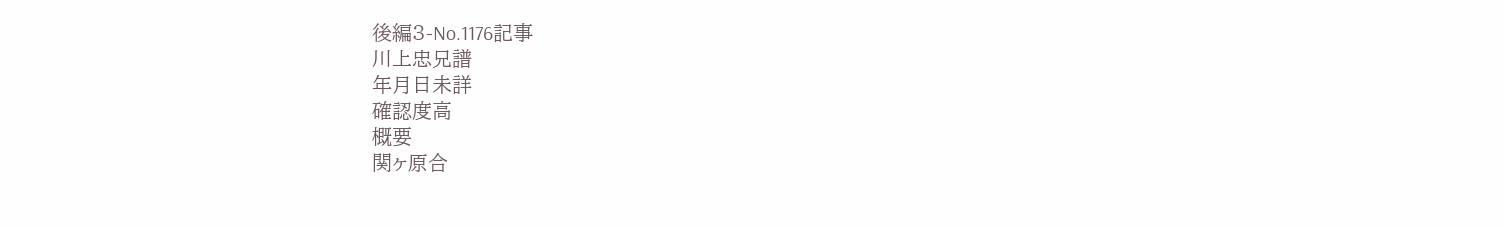後編3-No.1176記事
川上忠兄譜
年月日未詳
確認度高
概要
関ヶ原合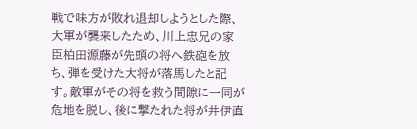戦で味方が敗れ退却しようとした際、大軍が襲来したため、川上忠兄の家臣柏田源藤が先頭の将へ鉄砲を放ち、弾を受けた大将が落馬したと記す。敵軍がその将を救う間隙に一同が危地を脱し、後に撃たれた将が井伊直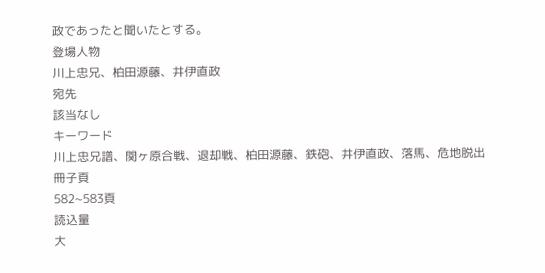政であったと聞いたとする。
登場人物
川上忠兄、柏田源藤、井伊直政
宛先
該当なし
キーワード
川上忠兄譜、関ヶ原合戦、退却戦、柏田源藤、鉄砲、井伊直政、落馬、危地脱出
冊子頁
582~583頁
読込量
大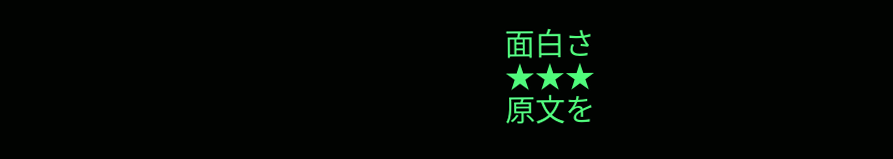面白さ
★★★
原文を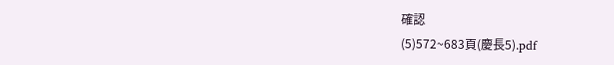確認
(5)572~683頁(慶長5).pdf